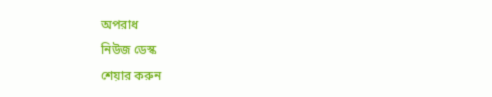অপরাধ
নিউজ ডেস্ক
শেয়ার করুন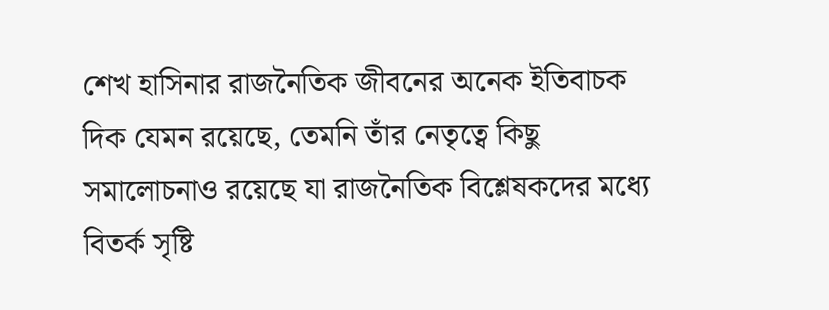শেখ হাসিনার রাজনৈতিক জীবনের অনেক ইতিবাচক দিক যেমন রয়েছে, তেমনি তাঁর নেতৃত্বে কিছু সমালোচনাও রয়েছে যা রাজনৈতিক বিশ্লেষকদের মধ্যে বিতর্ক সৃষ্টি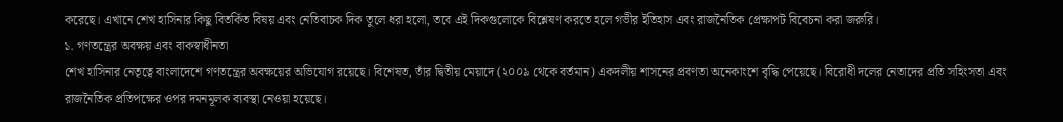করেছে। এখানে শেখ হাসিনার কিছু বিতর্কিত বিষয় এবং নেতিবাচক দিক তুলে ধরা হলো, তবে এই দিকগুলোকে বিশ্লেষণ করতে হলে গভীর ইতিহাস এবং রাজনৈতিক প্রেক্ষাপট বিবেচনা করা জরুরি।
১. গণতন্ত্রের অবক্ষয় এবং বাকস্বাধীনতা
শেখ হাসিনার নেতৃত্বে বাংলাদেশে গণতন্ত্রের অবক্ষয়ের অভিযোগ রয়েছে। বিশেষত, তাঁর দ্বিতীয় মেয়াদে (২০০৯ থেকে বর্তমান) একদলীয় শাসনের প্রবণতা অনেকাংশে বৃদ্ধি পেয়েছে। বিরোধী দলের নেতাদের প্রতি সহিংসতা এবং রাজনৈতিক প্রতিপক্ষের ওপর দমনমূলক ব্যবস্থা নেওয়া হয়েছে।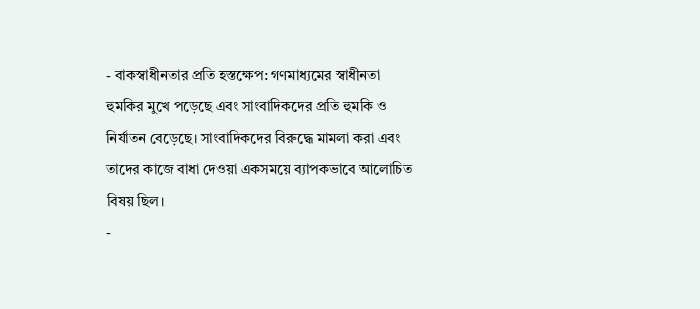- বাকস্বাধীনতার প্রতি হস্তক্ষেপ: গণমাধ্যমের স্বাধীনতা হুমকির মুখে পড়েছে এবং সাংবাদিকদের প্রতি হুমকি ও নির্যাতন বেড়েছে। সাংবাদিকদের বিরুদ্ধে মামলা করা এবং তাদের কাজে বাধা দেওয়া একসময়ে ব্যাপকভাবে আলোচিত বিষয় ছিল।
-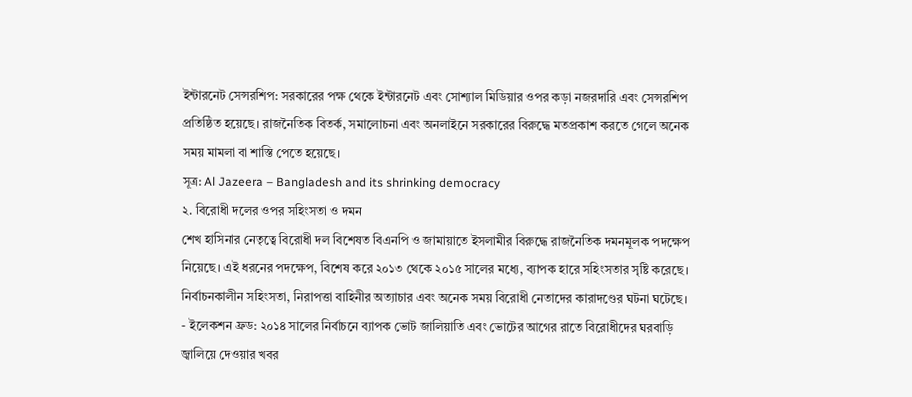ইন্টারনেট সেন্সরশিপ: সরকারের পক্ষ থেকে ইন্টারনেট এবং সোশ্যাল মিডিয়ার ওপর কড়া নজরদারি এবং সেন্সরশিপ প্রতিষ্ঠিত হয়েছে। রাজনৈতিক বিতর্ক, সমালোচনা এবং অনলাইনে সরকারের বিরুদ্ধে মতপ্রকাশ করতে গেলে অনেক সময় মামলা বা শাস্তি পেতে হয়েছে।
সূত্র: Al Jazeera – Bangladesh and its shrinking democracy
২. বিরোধী দলের ওপর সহিংসতা ও দমন
শেখ হাসিনার নেতৃত্বে বিরোধী দল বিশেষত বিএনপি ও জামায়াতে ইসলামীর বিরুদ্ধে রাজনৈতিক দমনমূলক পদক্ষেপ নিয়েছে। এই ধরনের পদক্ষেপ, বিশেষ করে ২০১৩ থেকে ২০১৫ সালের মধ্যে, ব্যাপক হারে সহিংসতার সৃষ্টি করেছে। নির্বাচনকালীন সহিংসতা, নিরাপত্তা বাহিনীর অত্যাচার এবং অনেক সময় বিরোধী নেতাদের কারাদণ্ডের ঘটনা ঘটেছে।
- ইলেকশন ফ্রড: ২০১৪ সালের নির্বাচনে ব্যাপক ভোট জালিয়াতি এবং ভোটের আগের রাতে বিরোধীদের ঘরবাড়ি জ্বালিয়ে দেওয়ার খবর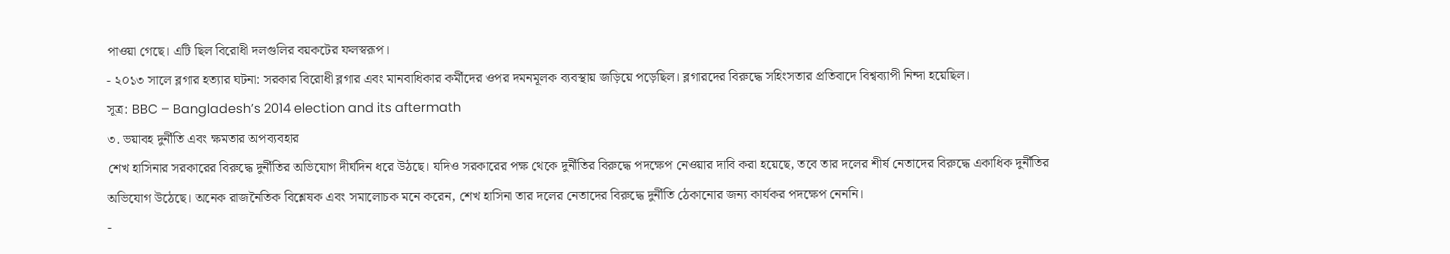পাওয়া গেছে। এটি ছিল বিরোধী দলগুলির বয়কটের ফলস্বরূপ।
- ২০১৩ সালে ব্লগার হত্যার ঘটনা: সরকার বিরোধী ব্লগার এবং মানবাধিকার কর্মীদের ওপর দমনমূলক ব্যবস্থায় জড়িয়ে পড়েছিল। ব্লগারদের বিরুদ্ধে সহিংসতার প্রতিবাদে বিশ্বব্যাপী নিন্দা হয়েছিল।
সূত্র: BBC – Bangladesh’s 2014 election and its aftermath
৩. ভয়াবহ দুর্নীতি এবং ক্ষমতার অপব্যবহার
শেখ হাসিনার সরকারের বিরুদ্ধে দুর্নীতির অভিযোগ দীর্ঘদিন ধরে উঠছে। যদিও সরকারের পক্ষ থেকে দুর্নীতির বিরুদ্ধে পদক্ষেপ নেওয়ার দাবি করা হয়েছে, তবে তার দলের শীর্ষ নেতাদের বিরুদ্ধে একাধিক দুর্নীতির অভিযোগ উঠেছে। অনেক রাজনৈতিক বিশ্লেষক এবং সমালোচক মনে করেন, শেখ হাসিনা তার দলের নেতাদের বিরুদ্ধে দুর্নীতি ঠেকানোর জন্য কার্যকর পদক্ষেপ নেননি।
-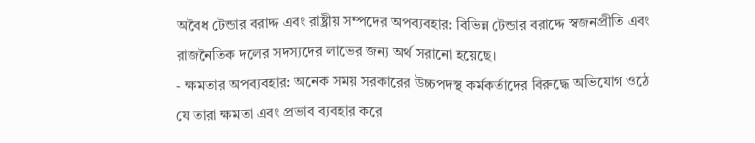অবৈধ টেন্ডার বরাদ্দ এবং রাষ্ট্রীয় সম্পদের অপব্যবহার: বিভিন্ন টেন্ডার বরাদ্দে স্বজনপ্রীতি এবং রাজনৈতিক দলের সদস্যদের লাভের জন্য অর্থ সরানো হয়েছে।
- ক্ষমতার অপব্যবহার: অনেক সময় সরকারের উচ্চপদস্থ কর্মকর্তাদের বিরুদ্ধে অভিযোগ ওঠে যে তারা ক্ষমতা এবং প্রভাব ব্যবহার করে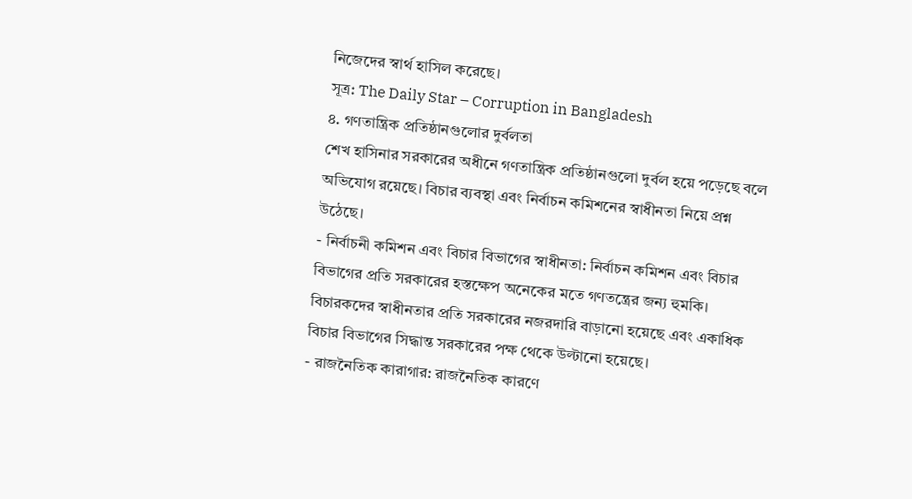নিজেদের স্বার্থ হাসিল করেছে।
সূত্র: The Daily Star – Corruption in Bangladesh
৪. গণতান্ত্রিক প্রতিষ্ঠানগুলোর দুর্বলতা
শেখ হাসিনার সরকারের অধীনে গণতান্ত্রিক প্রতিষ্ঠানগুলো দুর্বল হয়ে পড়েছে বলে অভিযোগ রয়েছে। বিচার ব্যবস্থা এবং নির্বাচন কমিশনের স্বাধীনতা নিয়ে প্রশ্ন উঠেছে।
- নির্বাচনী কমিশন এবং বিচার বিভাগের স্বাধীনতা: নির্বাচন কমিশন এবং বিচার বিভাগের প্রতি সরকারের হস্তক্ষেপ অনেকের মতে গণতন্ত্রের জন্য হুমকি। বিচারকদের স্বাধীনতার প্রতি সরকারের নজরদারি বাড়ানো হয়েছে এবং একাধিক বিচার বিভাগের সিদ্ধান্ত সরকারের পক্ষ থেকে উল্টানো হয়েছে।
- রাজনৈতিক কারাগার: রাজনৈতিক কারণে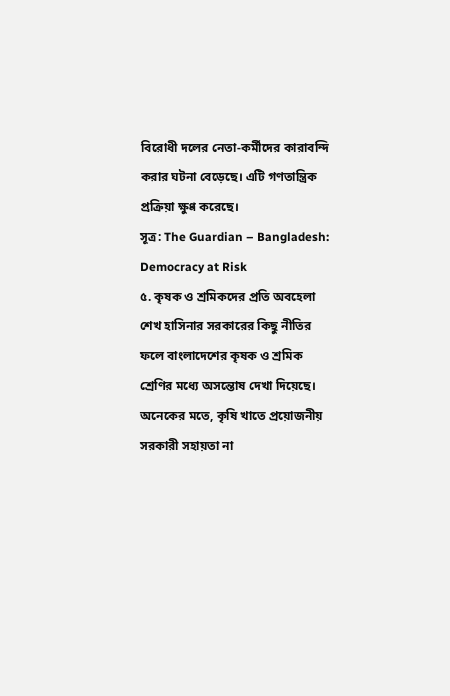বিরোধী দলের নেতা‑কর্মীদের কারাবন্দি করার ঘটনা বেড়েছে। এটি গণতান্ত্রিক প্রক্রিয়া ক্ষুণ্ণ করেছে।
সূত্র: The Guardian – Bangladesh: Democracy at Risk
৫. কৃষক ও শ্রমিকদের প্রতি অবহেলা
শেখ হাসিনার সরকারের কিছু নীতির ফলে বাংলাদেশের কৃষক ও শ্রমিক শ্রেণির মধ্যে অসন্তোষ দেখা দিয়েছে। অনেকের মতে, কৃষি খাতে প্রয়োজনীয় সরকারী সহায়তা না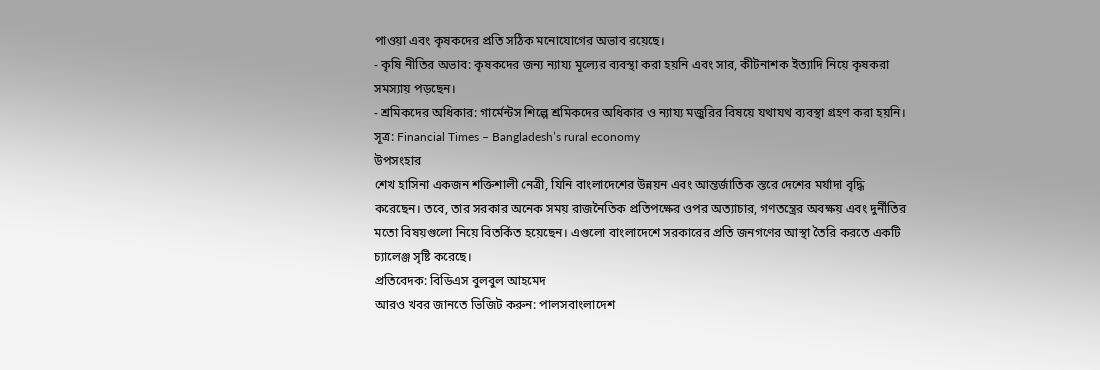পাওয়া এবং কৃষকদের প্রতি সঠিক মনোযোগের অভাব রয়েছে।
- কৃষি নীতির অভাব: কৃষকদের জন্য ন্যায্য মূল্যের ব্যবস্থা করা হয়নি এবং সার, কীটনাশক ইত্যাদি নিয়ে কৃষকরা সমস্যায় পড়ছেন।
- শ্রমিকদের অধিকার: গার্মেন্টস শিল্পে শ্রমিকদের অধিকার ও ন্যায্য মজুরির বিষয়ে যথাযথ ব্যবস্থা গ্রহণ করা হয়নি।
সূত্র: Financial Times – Bangladesh’s rural economy
উপসংহার
শেখ হাসিনা একজন শক্তিশালী নেত্রী, যিনি বাংলাদেশের উন্নয়ন এবং আন্তর্জাতিক স্তরে দেশের মর্যাদা বৃদ্ধি করেছেন। তবে, তার সরকার অনেক সময় রাজনৈতিক প্রতিপক্ষের ওপর অত্যাচার, গণতন্ত্রের অবক্ষয় এবং দুর্নীতির মতো বিষয়গুলো নিয়ে বিতর্কিত হয়েছেন। এগুলো বাংলাদেশে সরকারের প্রতি জনগণের আস্থা তৈরি করতে একটি চ্যালেঞ্জ সৃষ্টি করেছে।
প্রতিবেদক: বিডিএস বুলবুল আহমেদ
আরও খবর জানতে ভিজিট করুন: পালসবাংলাদেশ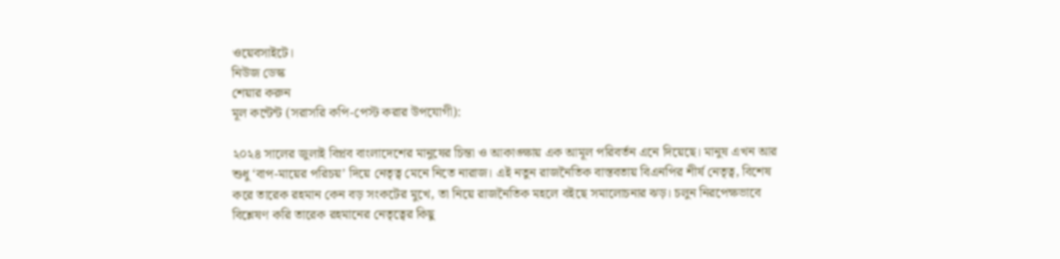ওয়েবসাইটে।
নিউজ ডেস্ক
শেয়ার করুন
মূল কন্টেন্ট (সরাসরি কপি-পেস্ট করার উপযোগী):

২০২৪ সালের জুলাই বিপ্লব বাংলাদেশের মানুষের চিন্তা ও আকাঙ্ক্ষায় এক আমূল পরিবর্তন এনে দিয়েছে। মানুষ এখন আর শুধু ‘বাপ-মায়ের পরিচয়’ দিয়ে নেতৃত্ব মেনে নিতে নারাজ। এই নতুন রাজনৈতিক বাস্তবতায় বিএনপির শীর্ষ নেতৃত্ব, বিশেষ করে তারেক রহমান কেন বড় সংকটের মুখে, তা নিয়ে রাজনৈতিক মহলে বইছে সমালোচনার ঝড়। চলুন নিরপেক্ষভাবে বিশ্লেষণ করি তারেক রহমানের নেতৃত্বের কিছু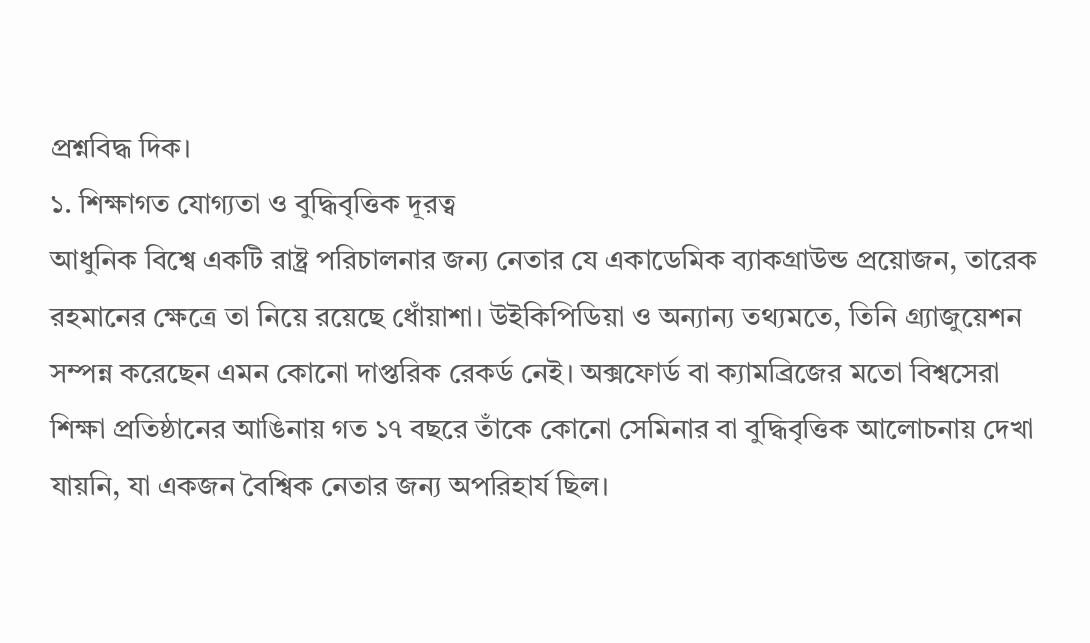প্রশ্নবিদ্ধ দিক।
১. শিক্ষাগত যোগ্যতা ও বুদ্ধিবৃত্তিক দূরত্ব
আধুনিক বিশ্বে একটি রাষ্ট্র পরিচালনার জন্য নেতার যে একাডেমিক ব্যাকগ্রাউন্ড প্রয়োজন, তারেক রহমানের ক্ষেত্রে তা নিয়ে রয়েছে ধোঁয়াশা। উইকিপিডিয়া ও অন্যান্য তথ্যমতে, তিনি গ্র্যাজুয়েশন সম্পন্ন করেছেন এমন কোনো দাপ্তরিক রেকর্ড নেই। অক্সফোর্ড বা ক্যামব্রিজের মতো বিশ্বসেরা শিক্ষা প্রতিষ্ঠানের আঙিনায় গত ১৭ বছরে তাঁকে কোনো সেমিনার বা বুদ্ধিবৃত্তিক আলোচনায় দেখা যায়নি, যা একজন বৈশ্বিক নেতার জন্য অপরিহার্য ছিল।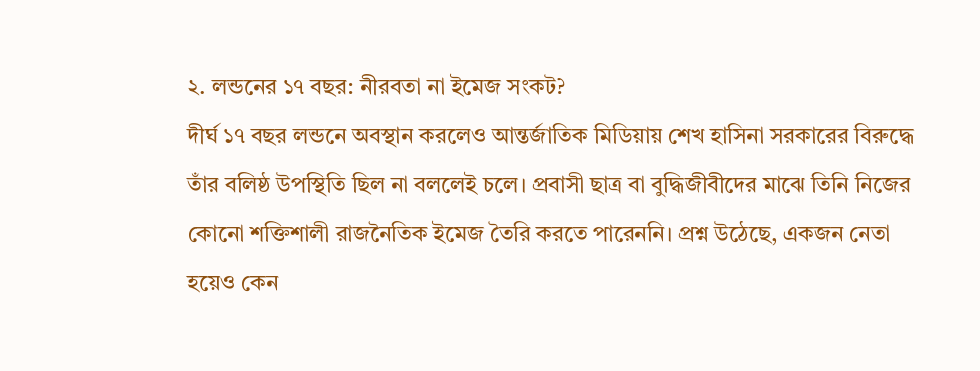২. লন্ডনের ১৭ বছর: নীরবতা না ইমেজ সংকট?
দীর্ঘ ১৭ বছর লন্ডনে অবস্থান করলেও আন্তর্জাতিক মিডিয়ায় শেখ হাসিনা সরকারের বিরুদ্ধে তাঁর বলিষ্ঠ উপস্থিতি ছিল না বললেই চলে। প্রবাসী ছাত্র বা বুদ্ধিজীবীদের মাঝে তিনি নিজের কোনো শক্তিশালী রাজনৈতিক ইমেজ তৈরি করতে পারেননি। প্রশ্ন উঠেছে, একজন নেতা হয়েও কেন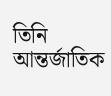তিনি আন্তর্জাতিক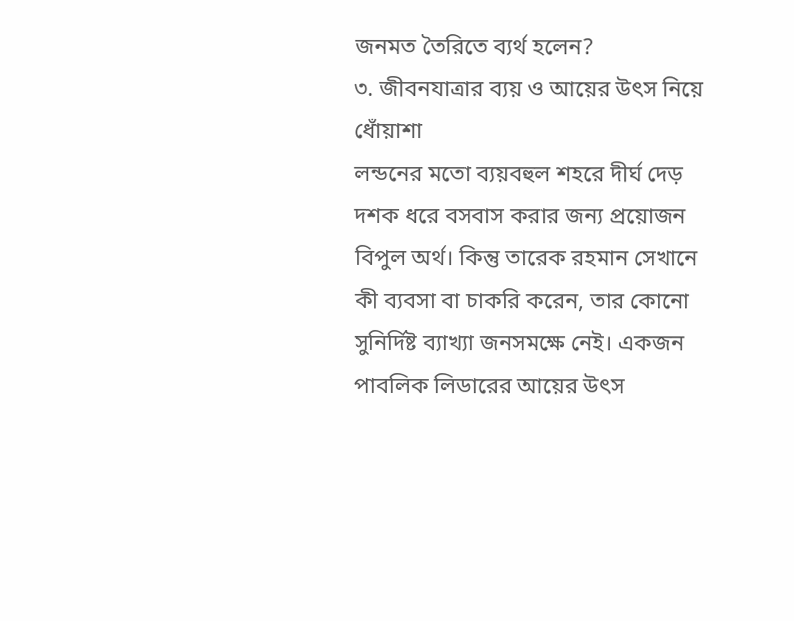জনমত তৈরিতে ব্যর্থ হলেন?
৩. জীবনযাত্রার ব্যয় ও আয়ের উৎস নিয়ে ধোঁয়াশা
লন্ডনের মতো ব্যয়বহুল শহরে দীর্ঘ দেড় দশক ধরে বসবাস করার জন্য প্রয়োজন বিপুল অর্থ। কিন্তু তারেক রহমান সেখানে কী ব্যবসা বা চাকরি করেন, তার কোনো সুনির্দিষ্ট ব্যাখ্যা জনসমক্ষে নেই। একজন পাবলিক লিডারের আয়ের উৎস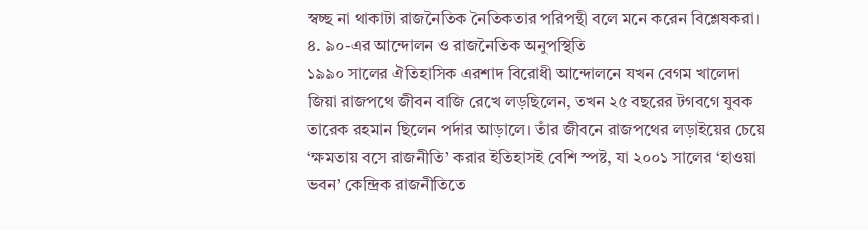স্বচ্ছ না থাকাটা রাজনৈতিক নৈতিকতার পরিপন্থী বলে মনে করেন বিশ্লেষকরা।
৪. ৯০-এর আন্দোলন ও রাজনৈতিক অনুপস্থিতি
১৯৯০ সালের ঐতিহাসিক এরশাদ বিরোধী আন্দোলনে যখন বেগম খালেদা জিয়া রাজপথে জীবন বাজি রেখে লড়ছিলেন, তখন ২৫ বছরের টগবগে যুবক তারেক রহমান ছিলেন পর্দার আড়ালে। তাঁর জীবনে রাজপথের লড়াইয়ের চেয়ে ‘ক্ষমতায় বসে রাজনীতি’ করার ইতিহাসই বেশি স্পষ্ট, যা ২০০১ সালের ‘হাওয়া ভবন’ কেন্দ্রিক রাজনীতিতে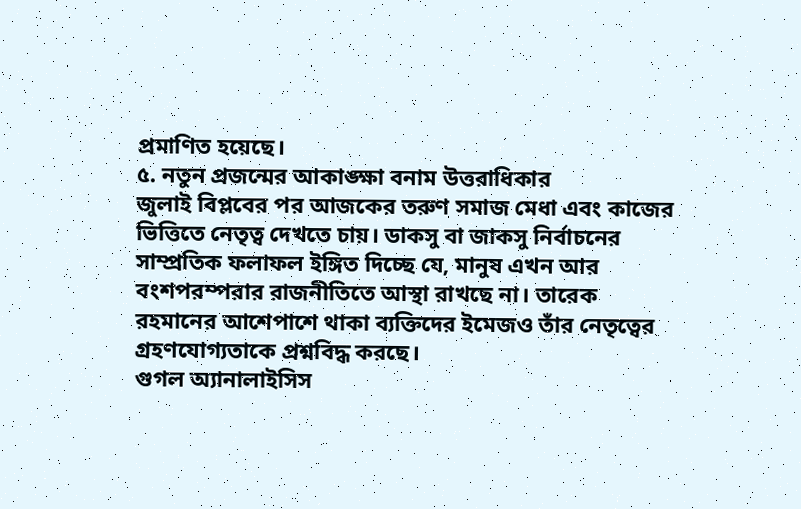প্রমাণিত হয়েছে।
৫. নতুন প্রজন্মের আকাঙ্ক্ষা বনাম উত্তরাধিকার
জুলাই বিপ্লবের পর আজকের তরুণ সমাজ মেধা এবং কাজের ভিত্তিতে নেতৃত্ব দেখতে চায়। ডাকসু বা জাকসু নির্বাচনের সাম্প্রতিক ফলাফল ইঙ্গিত দিচ্ছে যে, মানুষ এখন আর বংশপরম্পরার রাজনীতিতে আস্থা রাখছে না। তারেক রহমানের আশেপাশে থাকা ব্যক্তিদের ইমেজও তাঁর নেতৃত্বের গ্রহণযোগ্যতাকে প্রশ্নবিদ্ধ করছে।
গুগল অ্যানালাইসিস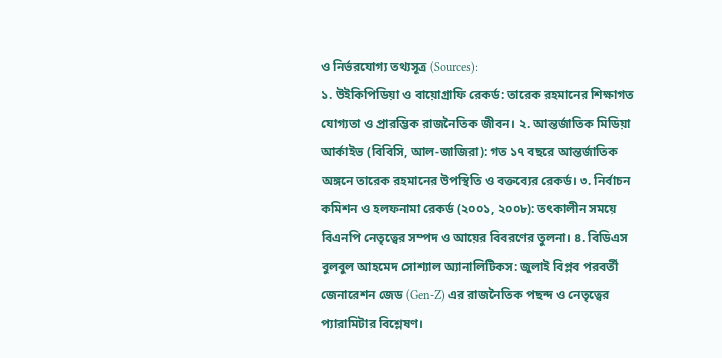ও নির্ভরযোগ্য তথ্যসূত্র (Sources):
১. উইকিপিডিয়া ও বায়োগ্রাফি রেকর্ড: তারেক রহমানের শিক্ষাগত যোগ্যতা ও প্রারম্ভিক রাজনৈতিক জীবন। ২. আন্তর্জাতিক মিডিয়া আর্কাইভ (বিবিসি, আল-জাজিরা): গত ১৭ বছরে আন্তর্জাতিক অঙ্গনে তারেক রহমানের উপস্থিতি ও বক্তব্যের রেকর্ড। ৩. নির্বাচন কমিশন ও হলফনামা রেকর্ড (২০০১, ২০০৮): তৎকালীন সময়ে বিএনপি নেতৃত্বের সম্পদ ও আয়ের বিবরণের তুলনা। ৪. বিডিএস বুলবুল আহমেদ সোশ্যাল অ্যানালিটিকস: জুলাই বিপ্লব পরবর্তী জেনারেশন জেড (Gen-Z) এর রাজনৈতিক পছন্দ ও নেতৃত্বের প্যারামিটার বিশ্লেষণ।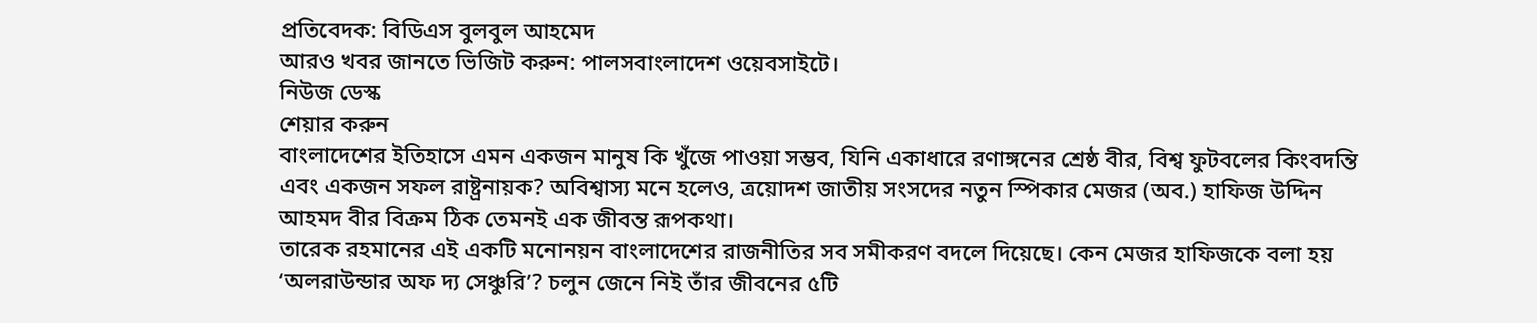প্রতিবেদক: বিডিএস বুলবুল আহমেদ
আরও খবর জানতে ভিজিট করুন: পালসবাংলাদেশ ওয়েবসাইটে।
নিউজ ডেস্ক
শেয়ার করুন
বাংলাদেশের ইতিহাসে এমন একজন মানুষ কি খুঁজে পাওয়া সম্ভব, যিনি একাধারে রণাঙ্গনের শ্রেষ্ঠ বীর, বিশ্ব ফুটবলের কিংবদন্তি এবং একজন সফল রাষ্ট্রনায়ক? অবিশ্বাস্য মনে হলেও, ত্রয়োদশ জাতীয় সংসদের নতুন স্পিকার মেজর (অব.) হাফিজ উদ্দিন আহমদ বীর বিক্রম ঠিক তেমনই এক জীবন্ত রূপকথা।
তারেক রহমানের এই একটি মনোনয়ন বাংলাদেশের রাজনীতির সব সমীকরণ বদলে দিয়েছে। কেন মেজর হাফিজকে বলা হয় ‘অলরাউন্ডার অফ দ্য সেঞ্চুরি’? চলুন জেনে নিই তাঁর জীবনের ৫টি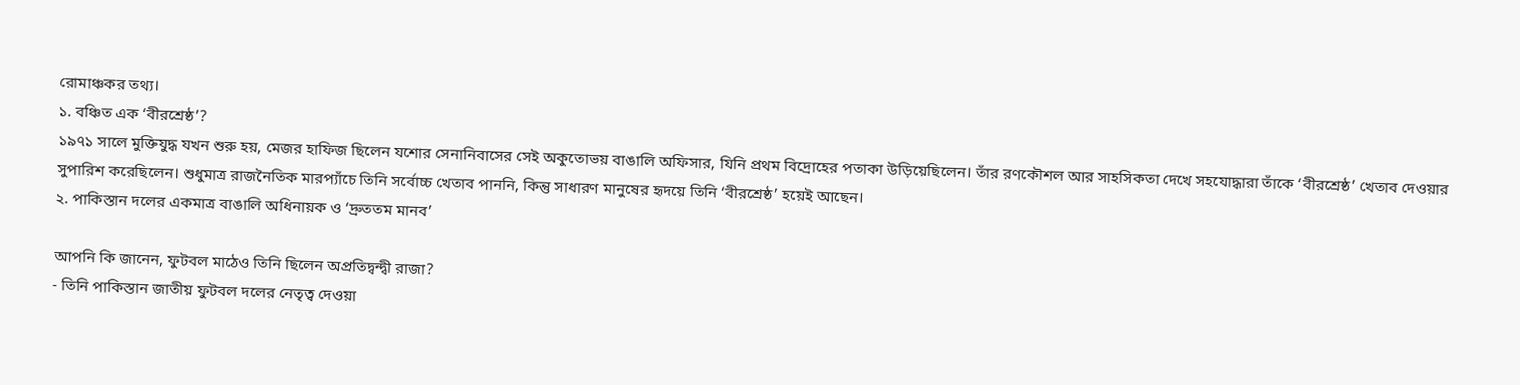রোমাঞ্চকর তথ্য।
১. বঞ্চিত এক ‘বীরশ্রেষ্ঠ’?
১৯৭১ সালে মুক্তিযুদ্ধ যখন শুরু হয়, মেজর হাফিজ ছিলেন যশোর সেনানিবাসের সেই অকুতোভয় বাঙালি অফিসার, যিনি প্রথম বিদ্রোহের পতাকা উড়িয়েছিলেন। তাঁর রণকৌশল আর সাহসিকতা দেখে সহযোদ্ধারা তাঁকে ‘বীরশ্রেষ্ঠ’ খেতাব দেওয়ার সুপারিশ করেছিলেন। শুধুমাত্র রাজনৈতিক মারপ্যাঁচে তিনি সর্বোচ্চ খেতাব পাননি, কিন্তু সাধারণ মানুষের হৃদয়ে তিনি ‘বীরশ্রেষ্ঠ’ হয়েই আছেন।
২. পাকিস্তান দলের একমাত্র বাঙালি অধিনায়ক ও ‘দ্রুততম মানব’

আপনি কি জানেন, ফুটবল মাঠেও তিনি ছিলেন অপ্রতিদ্বন্দ্বী রাজা?
- তিনি পাকিস্তান জাতীয় ফুটবল দলের নেতৃত্ব দেওয়া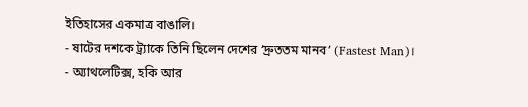ইতিহাসের একমাত্র বাঙালি।
- ষাটের দশকে ট্র্যাকে তিনি ছিলেন দেশের ‘দ্রুততম মানব’ (Fastest Man)।
- অ্যাথলেটিক্স, হকি আর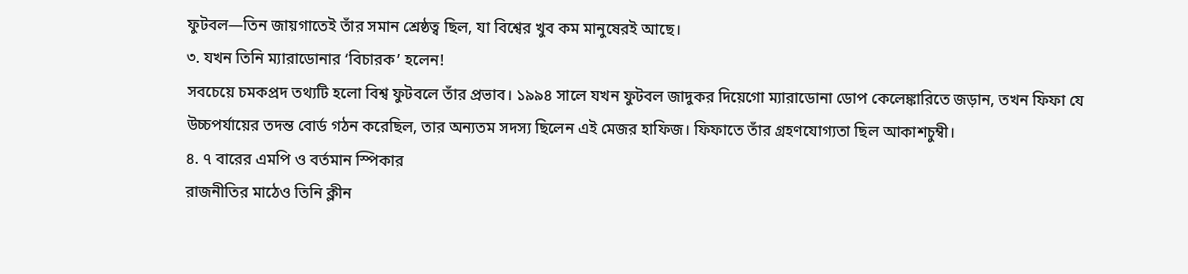ফুটবল—তিন জায়গাতেই তাঁর সমান শ্রেষ্ঠত্ব ছিল, যা বিশ্বের খুব কম মানুষেরই আছে।
৩. যখন তিনি ম্যারাডোনার ‘বিচারক’ হলেন!
সবচেয়ে চমকপ্রদ তথ্যটি হলো বিশ্ব ফুটবলে তাঁর প্রভাব। ১৯৯৪ সালে যখন ফুটবল জাদুকর দিয়েগো ম্যারাডোনা ডোপ কেলেঙ্কারিতে জড়ান, তখন ফিফা যে উচ্চপর্যায়ের তদন্ত বোর্ড গঠন করেছিল, তার অন্যতম সদস্য ছিলেন এই মেজর হাফিজ। ফিফাতে তাঁর গ্রহণযোগ্যতা ছিল আকাশচুম্বী।
৪. ৭ বারের এমপি ও বর্তমান স্পিকার
রাজনীতির মাঠেও তিনি ক্লীন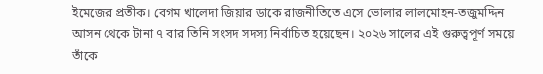ইমেজের প্রতীক। বেগম খালেদা জিয়ার ডাকে রাজনীতিতে এসে ভোলার লালমোহন-তজুমদ্দিন আসন থেকে টানা ৭ বার তিনি সংসদ সদস্য নির্বাচিত হয়েছেন। ২০২৬ সালের এই গুরুত্বপূর্ণ সময়ে তাঁকে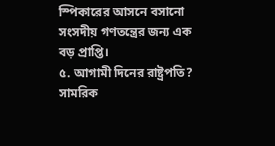স্পিকারের আসনে বসানো সংসদীয় গণতন্ত্রের জন্য এক বড় প্রাপ্তি।
৫. আগামী দিনের রাষ্ট্রপতি?
সামরিক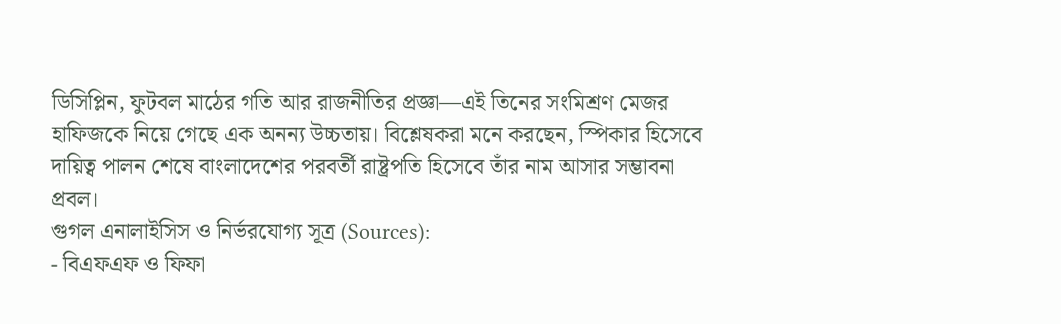ডিসিপ্লিন, ফুটবল মাঠের গতি আর রাজনীতির প্রজ্ঞা—এই তিনের সংমিশ্রণ মেজর হাফিজকে নিয়ে গেছে এক অনন্য উচ্চতায়। বিশ্লেষকরা মনে করছেন, স্পিকার হিসেবে দায়িত্ব পালন শেষে বাংলাদেশের পরবর্তী রাষ্ট্রপতি হিসেবে তাঁর নাম আসার সম্ভাবনা প্রবল।
গুগল এনালাইসিস ও নির্ভরযোগ্য সূত্র (Sources):
- বিএফএফ ও ফিফা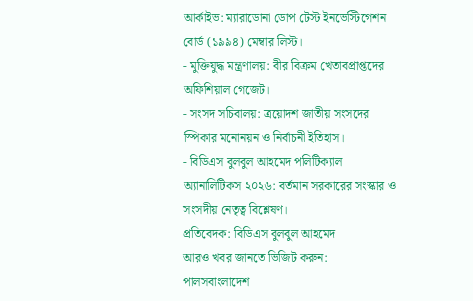আর্কাইভ: ম্যারাডোনা ডোপ টেস্ট ইনভেস্টিগেশন বোর্ড (১৯৯৪) মেম্বার লিস্ট।
- মুক্তিযুদ্ধ মন্ত্রণালয়: বীর বিক্রম খেতাবপ্রাপ্তদের অফিশিয়াল গেজেট।
- সংসদ সচিবালয়: ত্রয়োদশ জাতীয় সংসদের স্পিকার মনোনয়ন ও নির্বাচনী ইতিহাস।
- বিডিএস বুলবুল আহমেদ পলিটিক্যাল অ্যানালিটিকস ২০২৬: বর্তমান সরকারের সংস্কার ও সংসদীয় নেতৃত্ব বিশ্লেষণ।
প্রতিবেদক: বিডিএস বুলবুল আহমেদ
আরও খবর জানতে ভিজিট করুন: পালসবাংলাদেশ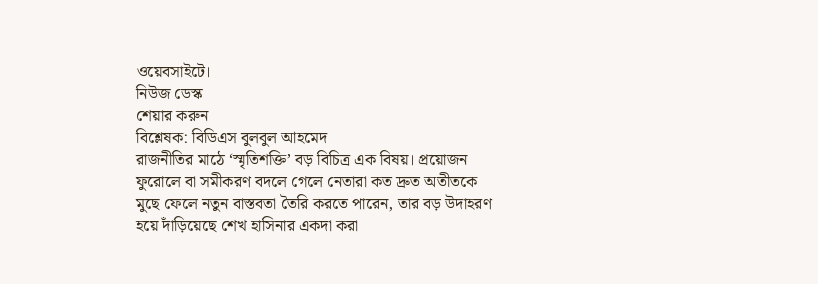ওয়েবসাইটে।
নিউজ ডেস্ক
শেয়ার করুন
বিশ্লেষক: বিডিএস বুলবুল আহমেদ
রাজনীতির মাঠে ‘স্মৃতিশক্তি’ বড় বিচিত্র এক বিষয়। প্রয়োজন ফুরোলে বা সমীকরণ বদলে গেলে নেতারা কত দ্রুত অতীতকে মুছে ফেলে নতুন বাস্তবতা তৈরি করতে পারেন, তার বড় উদাহরণ হয়ে দাঁড়িয়েছে শেখ হাসিনার একদা করা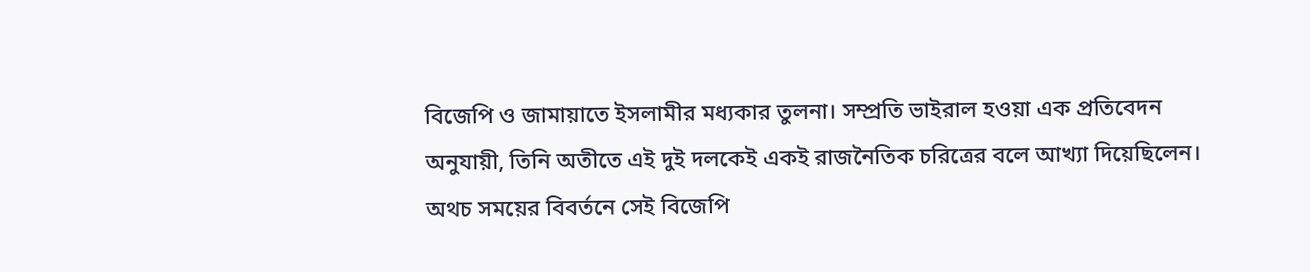বিজেপি ও জামায়াতে ইসলামীর মধ্যকার তুলনা। সম্প্রতি ভাইরাল হওয়া এক প্রতিবেদন অনুযায়ী, তিনি অতীতে এই দুই দলকেই একই রাজনৈতিক চরিত্রের বলে আখ্যা দিয়েছিলেন। অথচ সময়ের বিবর্তনে সেই বিজেপি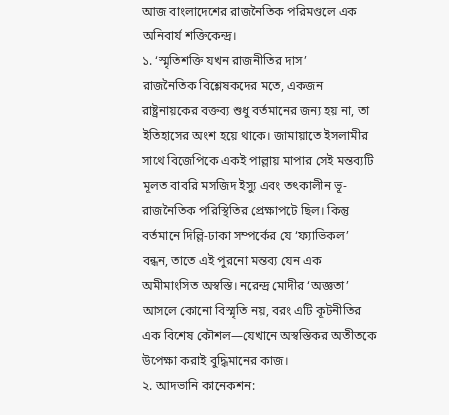আজ বাংলাদেশের রাজনৈতিক পরিমণ্ডলে এক অনিবার্য শক্তিকেন্দ্র।
১. ‘স্মৃতিশক্তি যখন রাজনীতির দাস’
রাজনৈতিক বিশ্লেষকদের মতে, একজন রাষ্ট্রনায়কের বক্তব্য শুধু বর্তমানের জন্য হয় না, তা ইতিহাসের অংশ হয়ে থাকে। জামায়াতে ইসলামীর সাথে বিজেপিকে একই পাল্লায় মাপার সেই মন্তব্যটি মূলত বাবরি মসজিদ ইস্যু এবং তৎকালীন ভূ-রাজনৈতিক পরিস্থিতির প্রেক্ষাপটে ছিল। কিন্তু বর্তমানে দিল্লি-ঢাকা সম্পর্কের যে ‘ফ্যাভিকল’ বন্ধন, তাতে এই পুরনো মন্তব্য যেন এক অমীমাংসিত অস্বস্তি। নরেন্দ্র মোদীর ‘অজ্ঞতা’ আসলে কোনো বিস্মৃতি নয়, বরং এটি কূটনীতির এক বিশেষ কৌশল—যেখানে অস্বস্তিকর অতীতকে উপেক্ষা করাই বুদ্ধিমানের কাজ।
২. আদভানি কানেকশন: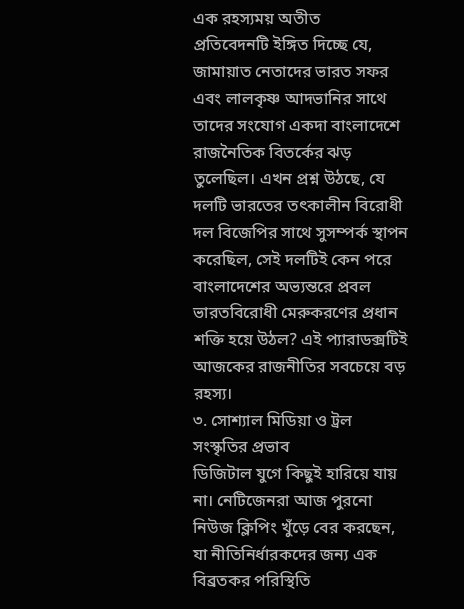এক রহস্যময় অতীত
প্রতিবেদনটি ইঙ্গিত দিচ্ছে যে, জামায়াত নেতাদের ভারত সফর এবং লালকৃষ্ণ আদভানির সাথে তাদের সংযোগ একদা বাংলাদেশে রাজনৈতিক বিতর্কের ঝড় তুলেছিল। এখন প্রশ্ন উঠছে, যে দলটি ভারতের তৎকালীন বিরোধী দল বিজেপির সাথে সুসম্পর্ক স্থাপন করেছিল, সেই দলটিই কেন পরে বাংলাদেশের অভ্যন্তরে প্রবল ভারতবিরোধী মেরুকরণের প্রধান শক্তি হয়ে উঠল? এই প্যারাডক্সটিই আজকের রাজনীতির সবচেয়ে বড় রহস্য।
৩. সোশ্যাল মিডিয়া ও ট্রল সংস্কৃতির প্রভাব
ডিজিটাল যুগে কিছুই হারিয়ে যায় না। নেটিজেনরা আজ পুরনো নিউজ ক্লিপিং খুঁড়ে বের করছেন, যা নীতিনির্ধারকদের জন্য এক বিব্রতকর পরিস্থিতি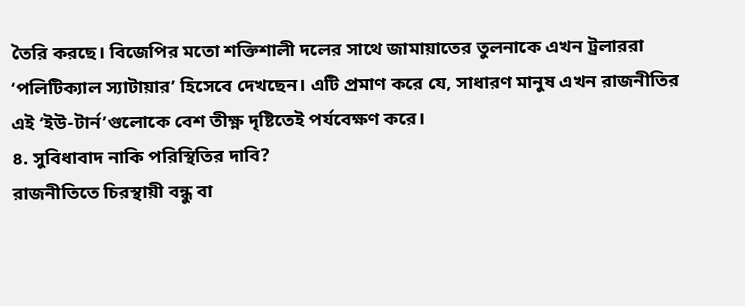তৈরি করছে। বিজেপির মতো শক্তিশালী দলের সাথে জামায়াতের তুলনাকে এখন ট্রলাররা ‘পলিটিক্যাল স্যাটায়ার’ হিসেবে দেখছেন। এটি প্রমাণ করে যে, সাধারণ মানুষ এখন রাজনীতির এই ‘ইউ-টার্ন’গুলোকে বেশ তীক্ষ্ণ দৃষ্টিতেই পর্যবেক্ষণ করে।
৪. সুবিধাবাদ নাকি পরিস্থিতির দাবি?
রাজনীতিতে চিরস্থায়ী বন্ধু বা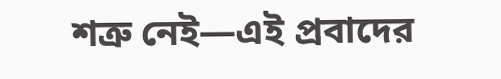শত্রু নেই—এই প্রবাদের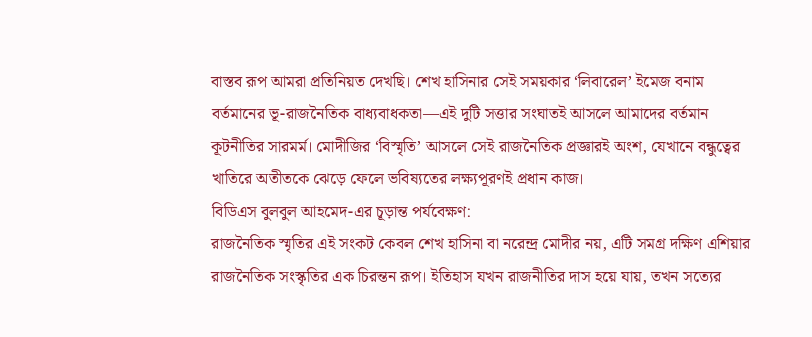বাস্তব রূপ আমরা প্রতিনিয়ত দেখছি। শেখ হাসিনার সেই সময়কার ‘লিবারেল’ ইমেজ বনাম বর্তমানের ভূ-রাজনৈতিক বাধ্যবাধকতা—এই দুটি সত্তার সংঘাতই আসলে আমাদের বর্তমান কূটনীতির সারমর্ম। মোদীজির ‘বিস্মৃতি’ আসলে সেই রাজনৈতিক প্রজ্ঞারই অংশ, যেখানে বন্ধুত্বের খাতিরে অতীতকে ঝেড়ে ফেলে ভবিষ্যতের লক্ষ্যপূরণই প্রধান কাজ।
বিডিএস বুলবুল আহমেদ-এর চূড়ান্ত পর্যবেক্ষণ:
রাজনৈতিক স্মৃতির এই সংকট কেবল শেখ হাসিনা বা নরেন্দ্র মোদীর নয়, এটি সমগ্র দক্ষিণ এশিয়ার রাজনৈতিক সংস্কৃতির এক চিরন্তন রূপ। ইতিহাস যখন রাজনীতির দাস হয়ে যায়, তখন সত্যের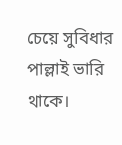চেয়ে সুবিধার পাল্লাই ভারি থাকে।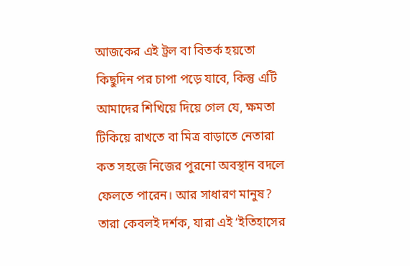আজকের এই ট্রল বা বিতর্ক হয়তো কিছুদিন পর চাপা পড়ে যাবে, কিন্তু এটি আমাদের শিখিয়ে দিয়ে গেল যে, ক্ষমতা টিকিয়ে রাখতে বা মিত্র বাড়াতে নেতারা কত সহজে নিজের পুরনো অবস্থান বদলে ফেলতে পারেন। আর সাধারণ মানুষ? তারা কেবলই দর্শক, যারা এই ‘ইতিহাসের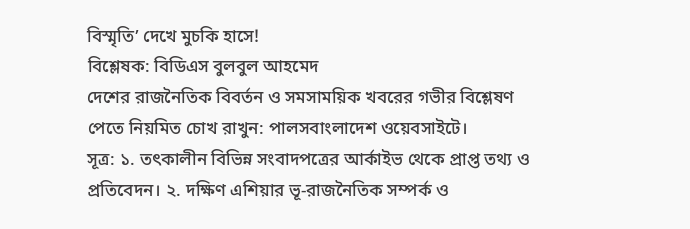বিস্মৃতি’ দেখে মুচকি হাসে!
বিশ্লেষক: বিডিএস বুলবুল আহমেদ
দেশের রাজনৈতিক বিবর্তন ও সমসাময়িক খবরের গভীর বিশ্লেষণ পেতে নিয়মিত চোখ রাখুন: পালসবাংলাদেশ ওয়েবসাইটে।
সূত্র: ১. তৎকালীন বিভিন্ন সংবাদপত্রের আর্কাইভ থেকে প্রাপ্ত তথ্য ও প্রতিবেদন। ২. দক্ষিণ এশিয়ার ভূ-রাজনৈতিক সম্পর্ক ও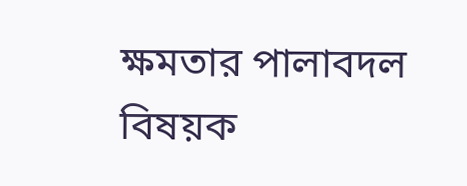ক্ষমতার পালাবদল বিষয়ক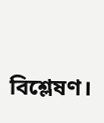বিশ্লেষণ।